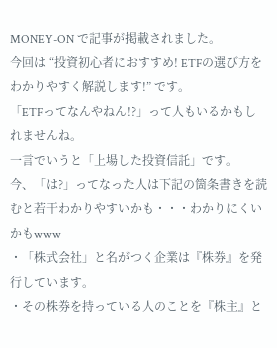MONEY-ON で記事が掲載されました。
今回は “投資初心者におすすめ! ETFの選び方をわかりやすく解説します!” です。
「ETFってなんやねん!?」って人もいるかもしれませんね。
一言でいうと「上場した投資信託」です。
今、「は?」ってなった人は下記の箇条書きを読むと若干わかりやすいかも・・・わかりにくいかもwww
・「株式会社」と名がつく企業は『株券』を発行しています。
・その株券を持っている人のことを『株主』と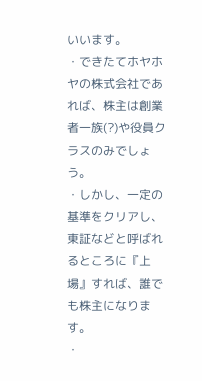いいます。
・できたてホヤホヤの株式会社であれば、株主は創業者一族(?)や役員クラスのみでしょう。
・しかし、一定の基準をクリアし、東証などと呼ばれるところに『上場』すれば、誰でも株主になります。
・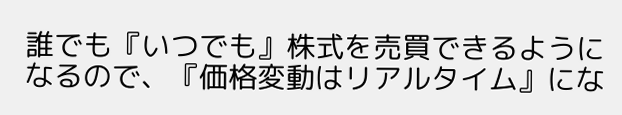誰でも『いつでも』株式を売買できるようになるので、『価格変動はリアルタイム』にな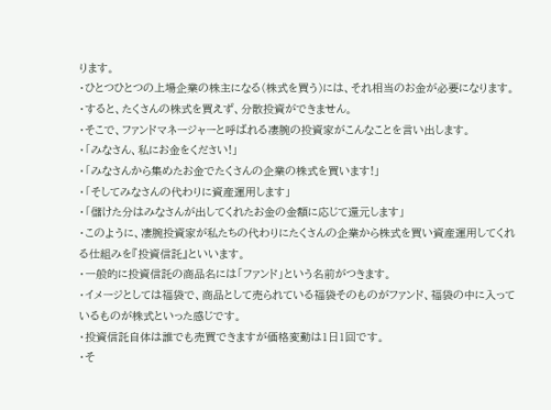ります。
・ひとつひとつの上場企業の株主になる(株式を買う)には、それ相当のお金が必要になります。
・すると、たくさんの株式を買えず、分散投資ができません。
・そこで、ファンドマネージャーと呼ばれる凄腕の投資家がこんなことを言い出します。
・「みなさん、私にお金をください!」
・「みなさんから集めたお金でたくさんの企業の株式を買います!」
・「そしてみなさんの代わりに資産運用します」
・「儲けた分はみなさんが出してくれたお金の金額に応じて還元します」
・このように、凄腕投資家が私たちの代わりにたくさんの企業から株式を買い資産運用してくれる仕組みを『投資信託』といいます。
・一般的に投資信託の商品名には「ファンド」という名前がつきます。
・イメージとしては福袋で、商品として売られている福袋そのものがファンド、福袋の中に入っているものが株式といった感じです。
・投資信託自体は誰でも売買できますが価格変動は1日1回です。
・そ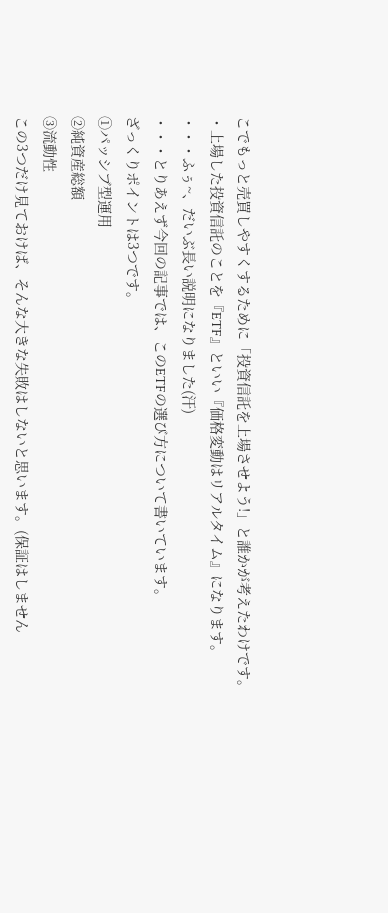こでもっと売買しやすくするために「投資信託を上場させよう!」と誰かが考えたわけです。
・上場した投資信託のことを『ETF』といい『価格変動はリアルタイム』になります。
・・・ふぅ~、だいぶ長い説明になりました(汗)
・・・とりあえず今回の記事では、このETFの選び方について書いています。
ざっくりポイントは3つです。
①パッシブ型運用
②純資産総額
③流動性
この3つだけ見ておけば、そんな大きな失敗はしないと思います。(保証はしません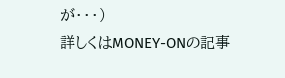が・・・)
詳しくはMONEY-ONの記事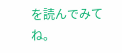を読んでみてね。